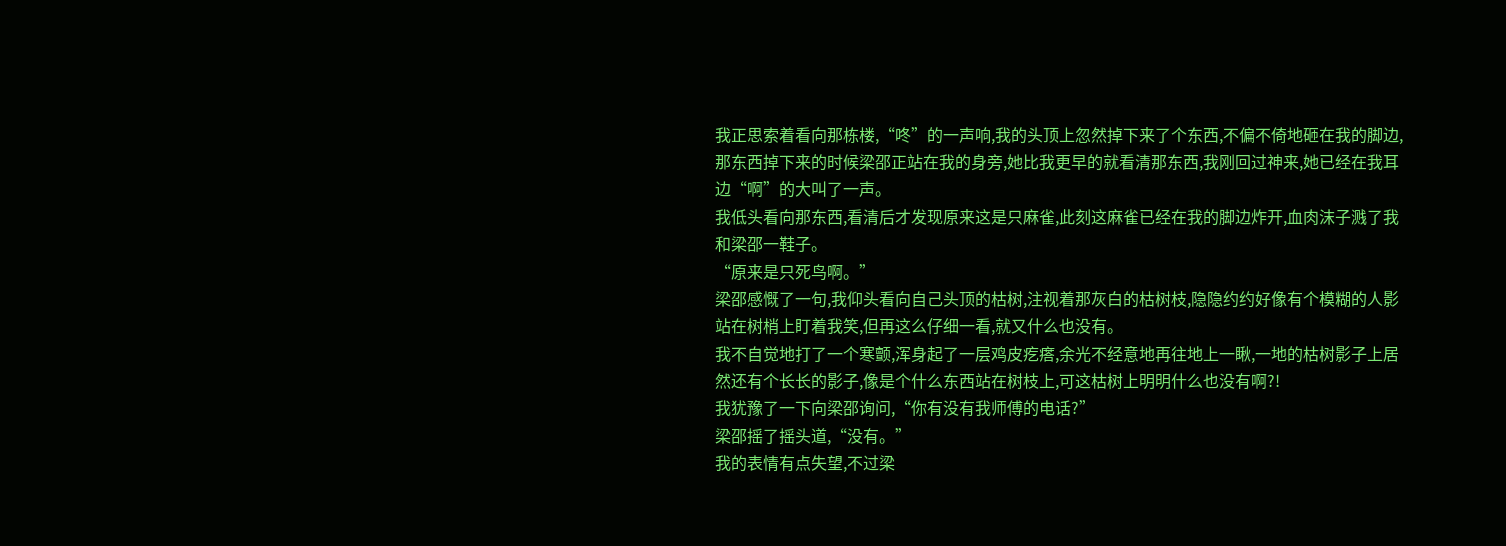我正思索着看向那栋楼,“咚”的一声响,我的头顶上忽然掉下来了个东西,不偏不倚地砸在我的脚边,那东西掉下来的时候梁邵正站在我的身旁,她比我更早的就看清那东西,我刚回过神来,她已经在我耳边“啊”的大叫了一声。
我低头看向那东西,看清后才发现原来这是只麻雀,此刻这麻雀已经在我的脚边炸开,血肉沫子溅了我和梁邵一鞋子。
“原来是只死鸟啊。”
梁邵感慨了一句,我仰头看向自己头顶的枯树,注视着那灰白的枯树枝,隐隐约约好像有个模糊的人影站在树梢上盯着我笑,但再这么仔细一看,就又什么也没有。
我不自觉地打了一个寒颤,浑身起了一层鸡皮疙瘩,余光不经意地再往地上一瞅,一地的枯树影子上居然还有个长长的影子,像是个什么东西站在树枝上,可这枯树上明明什么也没有啊?!
我犹豫了一下向梁邵询问,“你有没有我师傅的电话?”
梁邵摇了摇头道,“没有。”
我的表情有点失望,不过梁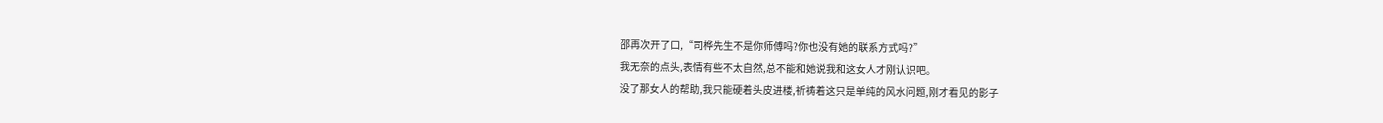邵再次开了口,“司桦先生不是你师傅吗?你也没有她的联系方式吗?”
我无奈的点头,表情有些不太自然,总不能和她说我和这女人才刚认识吧。
没了那女人的帮助,我只能硬着头皮进楼,祈祷着这只是单纯的风水问题,刚才看见的影子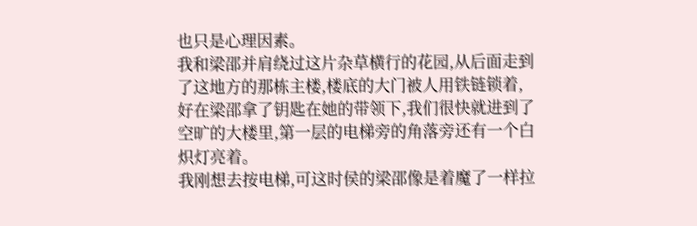也只是心理因素。
我和梁邵并肩绕过这片杂草横行的花园,从后面走到了这地方的那栋主楼,楼底的大门被人用铁链锁着,好在梁邵拿了钥匙在她的带领下,我们很快就进到了空旷的大楼里,第一层的电梯旁的角落旁还有一个白炽灯亮着。
我刚想去按电梯,可这时侯的梁邵像是着魔了一样拉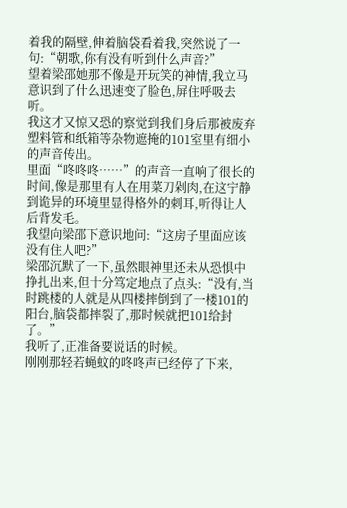着我的隔壁,伸着脑袋看着我,突然说了一句:“朝歌,你有没有听到什么声音?”
望着梁邵她那不像是开玩笑的神情,我立马意识到了什么迅速变了脸色,屏住呼吸去听。
我这才又惊又恐的察觉到我们身后那被废弃塑料管和纸箱等杂物遮掩的101室里有细小的声音传出。
里面“咚咚咚……”的声音一直响了很长的时间,像是那里有人在用菜刀剁肉,在这宁静到诡异的环境里显得格外的刺耳,听得让人后背发毛。
我望向梁邵下意识地问:“这房子里面应该没有住人吧?”
梁邵沉默了一下,虽然眼神里还未从恐惧中挣扎出来,但十分笃定地点了点头:“没有,当时跳楼的人就是从四楼摔倒到了一楼101的阳台,脑袋都摔裂了,那时候就把101给封了。”
我听了,正准备要说话的时候。
刚刚那轻若蝇蚊的咚咚声已经停了下来,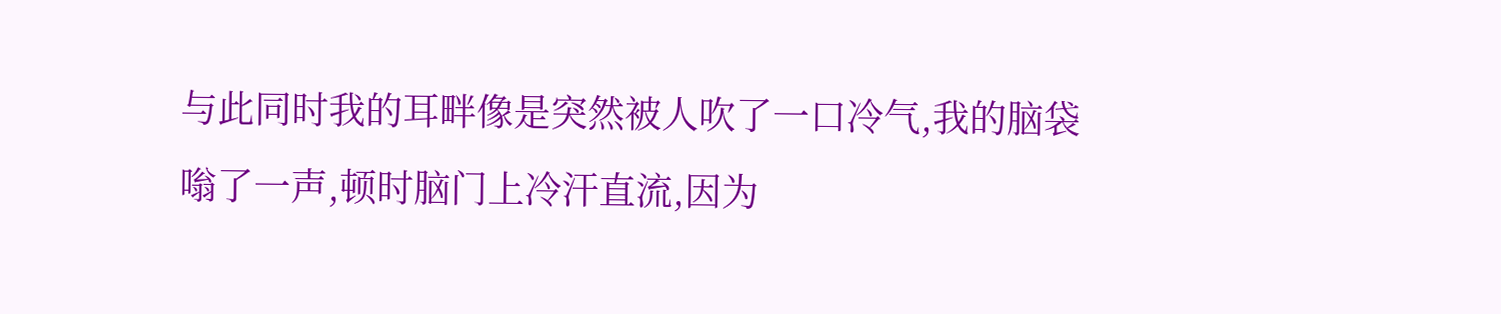与此同时我的耳畔像是突然被人吹了一口冷气,我的脑袋嗡了一声,顿时脑门上冷汗直流,因为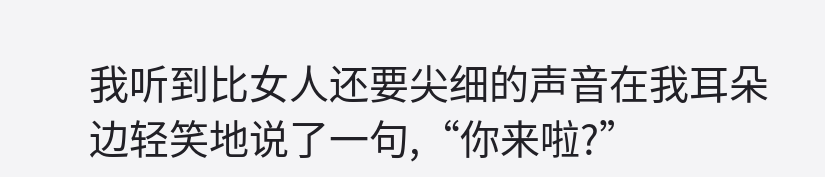我听到比女人还要尖细的声音在我耳朵边轻笑地说了一句,“你来啦?”